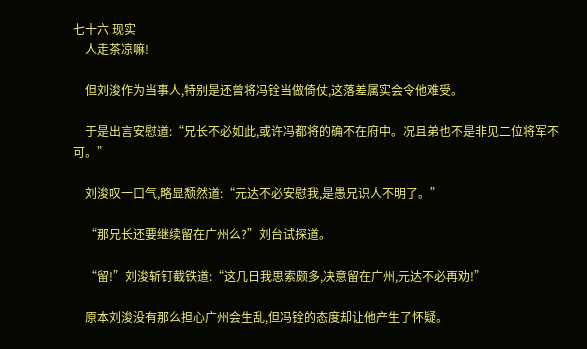七十六 现实
    人走茶凉嘛!

    但刘浚作为当事人,特别是还曾将冯铨当做倚仗,这落差属实会令他难受。

    于是出言安慰道:“兄长不必如此,或许冯都将的确不在府中。况且弟也不是非见二位将军不可。”

    刘浚叹一口气,略显颓然道:“元达不必安慰我,是愚兄识人不明了。”

    “那兄长还要继续留在广州么?”刘台试探道。

    “留!”刘浚斩钉截铁道:“这几日我思索颇多,决意留在广州,元达不必再劝!”

    原本刘浚没有那么担心广州会生乱,但冯铨的态度却让他产生了怀疑。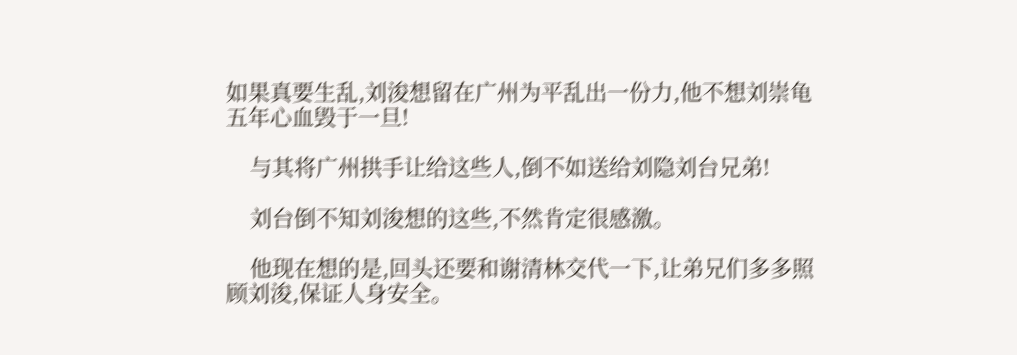如果真要生乱,刘浚想留在广州为平乱出一份力,他不想刘崇龟五年心血毁于一旦!

    与其将广州拱手让给这些人,倒不如送给刘隐刘台兄弟!

    刘台倒不知刘浚想的这些,不然肯定很感激。

    他现在想的是,回头还要和谢清林交代一下,让弟兄们多多照顾刘浚,保证人身安全。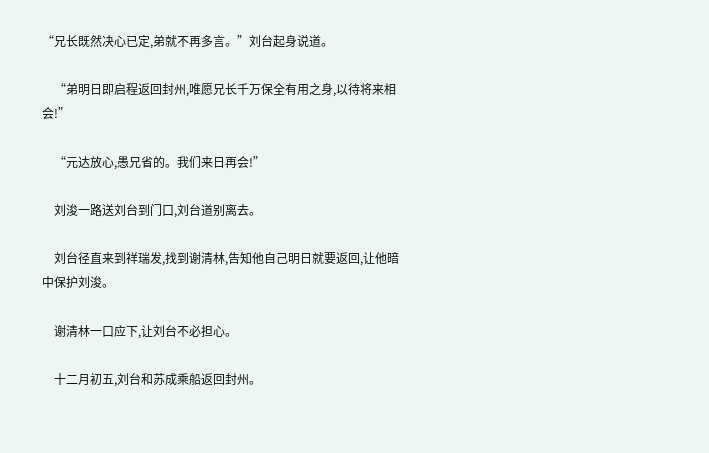“兄长既然决心已定,弟就不再多言。”刘台起身说道。

    “弟明日即启程返回封州,唯愿兄长千万保全有用之身,以待将来相会!”

    “元达放心,愚兄省的。我们来日再会!”

    刘浚一路送刘台到门口,刘台道别离去。

    刘台径直来到祥瑞发,找到谢清林,告知他自己明日就要返回,让他暗中保护刘浚。

    谢清林一口应下,让刘台不必担心。

    十二月初五,刘台和苏成乘船返回封州。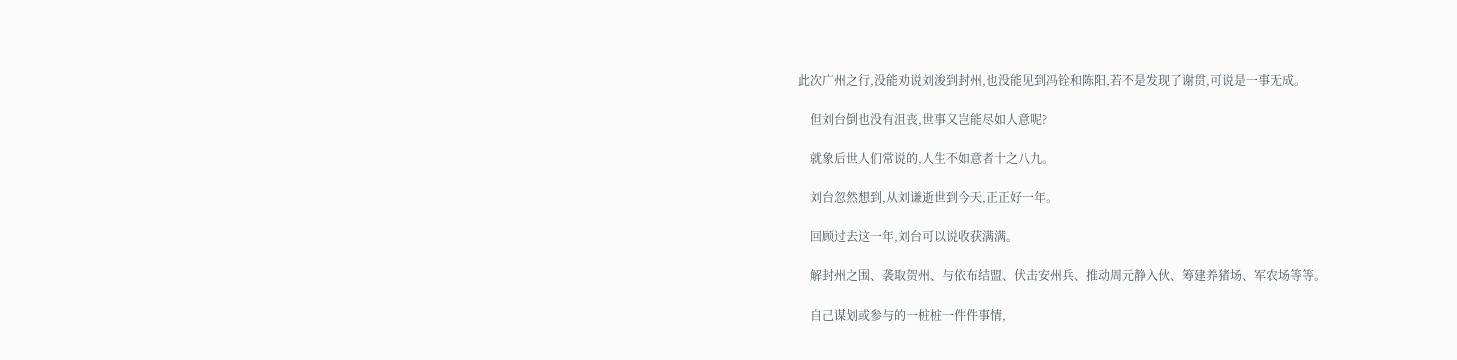此次广州之行,没能劝说刘浚到封州,也没能见到冯铨和陈阳,若不是发现了谢贯,可说是一事无成。

    但刘台倒也没有沮丧,世事又岂能尽如人意呢?

    就象后世人们常说的,人生不如意者十之八九。

    刘台忽然想到,从刘谦逝世到今天,正正好一年。

    回顾过去这一年,刘台可以说收获满满。

    解封州之围、袭取贺州、与依布结盟、伏击安州兵、推动周元静入伙、筹建养猪场、军农场等等。

    自己谋划或参与的一桩桩一件件事情,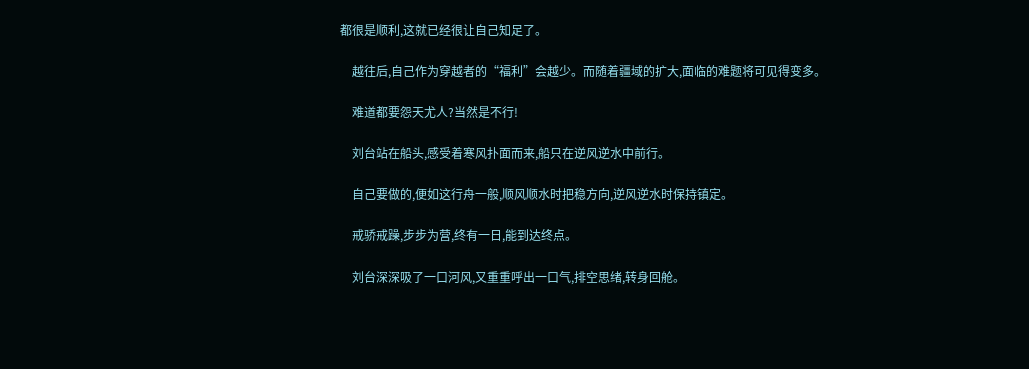都很是顺利,这就已经很让自己知足了。

    越往后,自己作为穿越者的“福利”会越少。而随着疆域的扩大,面临的难题将可见得变多。

    难道都要怨天尤人?当然是不行!

    刘台站在船头,感受着寒风扑面而来,船只在逆风逆水中前行。

    自己要做的,便如这行舟一般,顺风顺水时把稳方向,逆风逆水时保持镇定。

    戒骄戒躁,步步为营,终有一日,能到达终点。

    刘台深深吸了一口河风,又重重呼出一口气,排空思绪,转身回舱。